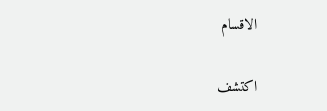الاقسام

اكتشف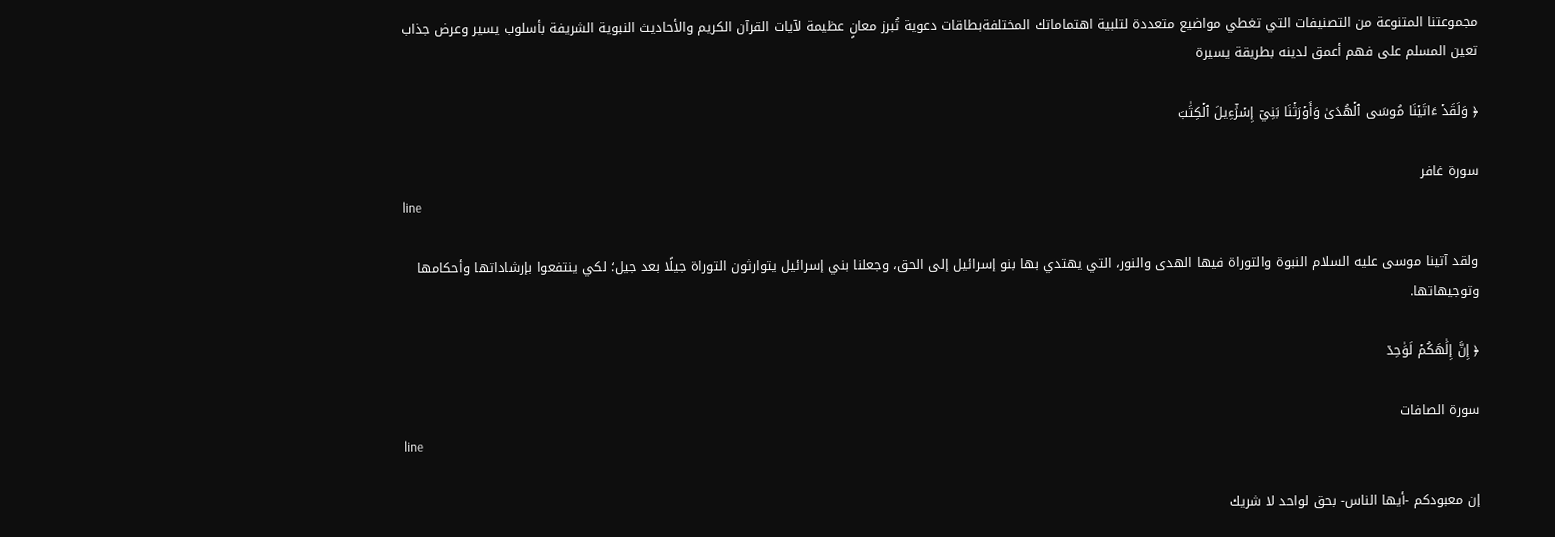مجموعتنا المتنوعة من التصنيفات التي تغطي مواضيع متعددة لتلبية اهتماماتك المختلفةبطاقات دعوية تُبرز معانٍ عظيمة لآيات القرآن الكريم والأحاديث النبوية الشريفة بأسلوب يسير وعرض جذاب تعين المسلم على فهم أعمق لدينه بطريقة يسيرة

﴿ وَلَقَدۡ ءَاتَيۡنَا مُوسَى ٱلۡهُدَىٰ وَأَوۡرَثۡنَا بَنِيٓ إِسۡرَٰٓءِيلَ ٱلۡكِتَٰبَ

سورة غافر
line

ولقد آتينا موسى عليه السلام النبوة والتوراة فيها الهدى والنور، التي يهتدي بها بنو إسرائيل إلى الحق، وجعلنا بني إسرائيل يتوارثون التوراة جيلًا بعد جيل؛ لكي ينتفعوا بإرشاداتها وأحكامها وتوجيهاتها.

﴿ إِنَّ إِلَٰهَكُمۡ لَوَٰحِدٞ

سورة الصافات
line

إن معبودكم -أيها الناس- بحق لواحد لا شريك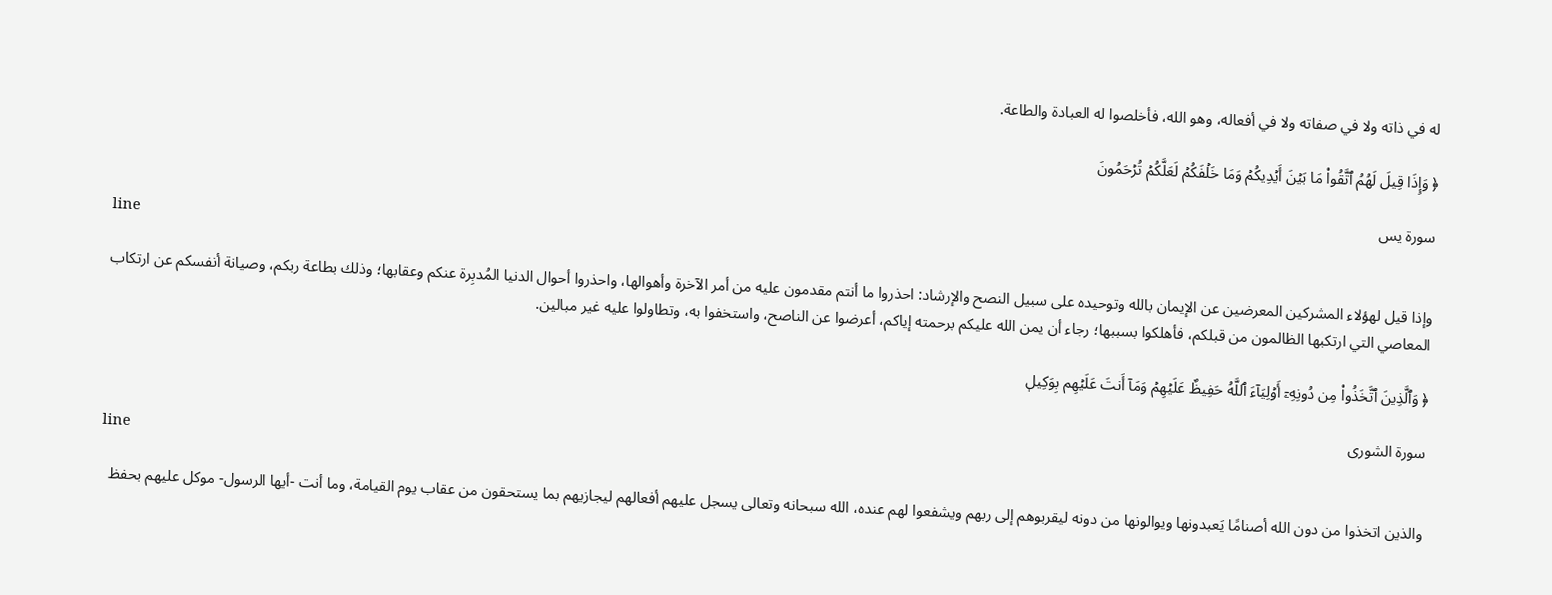له في ذاته ولا في صفاته ولا في أفعاله، وهو الله، فأخلصوا له العبادة والطاعة.

﴿ وَإِذَا قِيلَ لَهُمُ ٱتَّقُواْ مَا بَيۡنَ أَيۡدِيكُمۡ وَمَا خَلۡفَكُمۡ لَعَلَّكُمۡ تُرۡحَمُونَ

سورة يس
line

وإذا قيل لهؤلاء المشركين المعرضين عن الإيمان بالله وتوحيده على سبيل النصح والإرشاد: احذروا ما أنتم مقدمون عليه من أمر الآخرة وأهوالها، واحذروا أحوال الدنيا المُدبِرة عنكم وعقابها؛ وذلك بطاعة ربكم، وصيانة أنفسكم عن ارتكاب المعاصي التي ارتكبها الظالمون من قبلكم، فأهلكوا بسببها؛ رجاء أن يمن الله عليكم برحمته إياكم، أعرضوا عن الناصح، واستخفوا به، وتطاولوا عليه غير مبالين.

﴿ وَٱلَّذِينَ ٱتَّخَذُواْ مِن دُونِهِۦٓ أَوۡلِيَآءَ ٱللَّهُ حَفِيظٌ عَلَيۡهِمۡ وَمَآ أَنتَ عَلَيۡهِم بِوَكِيلٖ

سورة الشورى
line

والذين اتخذوا من دون الله أصنامًا يَعبدونها ويوالونها من دونه ليقربوهم إلى ربهم ويشفعوا لهم عنده، الله سبحانه وتعالى يسجل عليهم أفعالهم ليجازيهم بما يستحقون من عقاب يوم القيامة، وما أنت -أيها الرسول- موكل عليهم بحفظ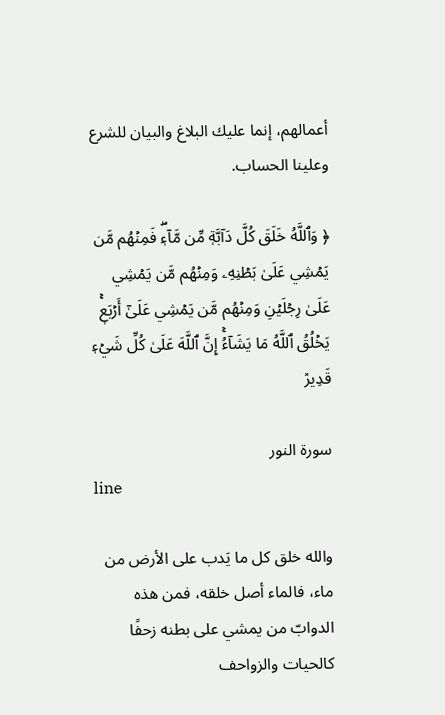أعمالهم، إنما عليك البلاغ والبيان للشرع وعلينا الحساب.

﴿ وَٱللَّهُ خَلَقَ كُلَّ دَآبَّةٖ مِّن مَّآءٖۖ فَمِنۡهُم مَّن يَمۡشِي عَلَىٰ بَطۡنِهِۦ وَمِنۡهُم مَّن يَمۡشِي عَلَىٰ رِجۡلَيۡنِ وَمِنۡهُم مَّن يَمۡشِي عَلَىٰٓ أَرۡبَعٖۚ يَخۡلُقُ ٱللَّهُ مَا يَشَآءُۚ إِنَّ ٱللَّهَ عَلَىٰ كُلِّ شَيۡءٖ قَدِيرٞ

سورة النور
line

والله خلق كل ما يَدب على الأرض من ماء، فالماء أصل خلقه، فمن هذه الدوابّ من يمشي على بطنه زحفًا كالحيات والزواحف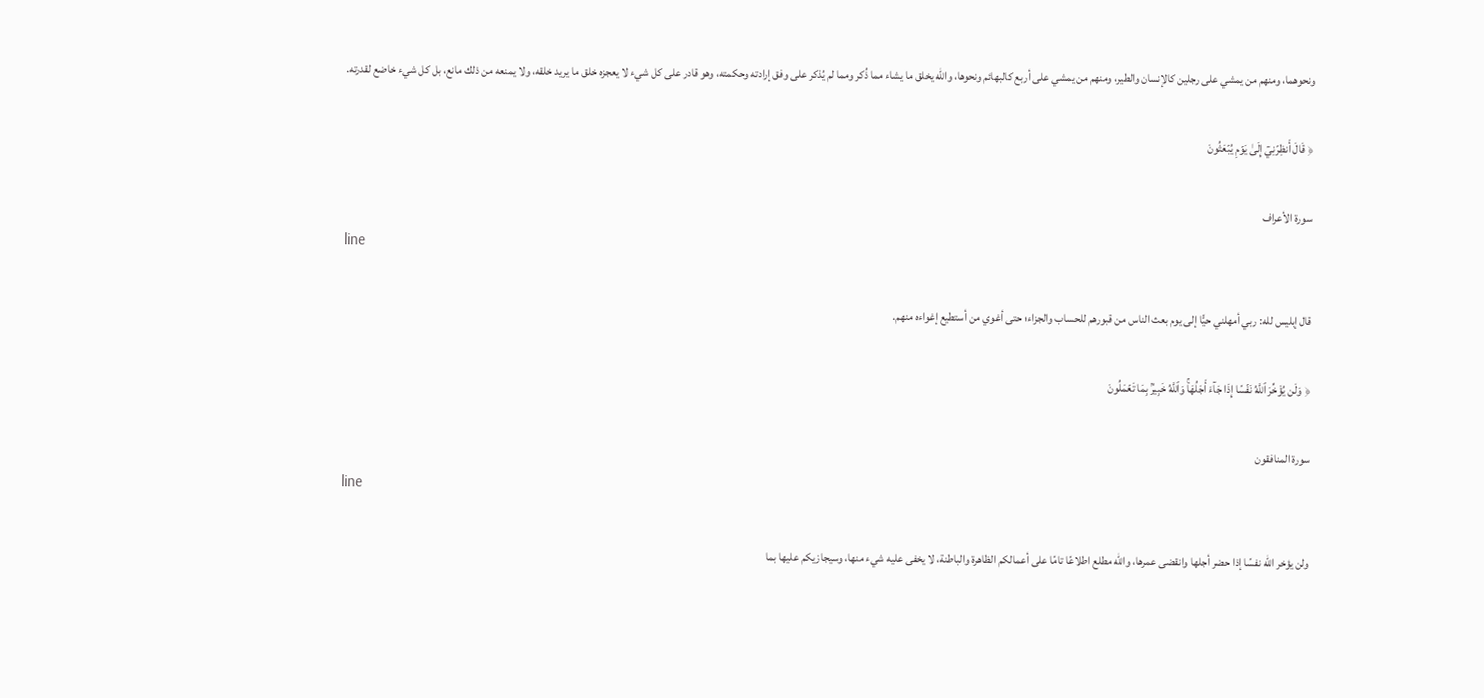ونحوهما، ومنهم من يمشي على رجلين كالإنسان والطير، ومنهم من يمشي على أربع كالبهائم ونحوها، والله يخلق ما يشاء مما ذُكر ومما لم يُذكر على وفق إرادته وحكمته، وهو قادر على كل شيء لا يعجزه خلق ما يريد خلقه، ولا يمنعه من ذلك مانع، بل كل شيء خاضع لقدرته.

﴿ قَالَ أَنظِرۡنِيٓ إِلَىٰ يَوۡمِ يُبۡعَثُونَ

سورة الأعراف
line

قال إبليس لله: ربي أمهلني حيًّا إلى يوم بعث الناس من قبورهم للحساب والجزاء؛ حتى أغوي من أستطيع إغواءه منهم.

﴿ وَلَن يُؤَخِّرَ ٱللَّهُ نَفۡسًا إِذَا جَآءَ أَجَلُهَاۚ وَٱللَّهُ خَبِيرُۢ بِمَا تَعۡمَلُونَ

سورة المنافقون
line

ولن يؤخر الله نفسًا إذا حضر أجلها وانقضى عمرها، والله مطلع اطلاعًا تامًا على أعمالكم الظاهرة والباطنة، لا يخفى عليه شيء منها، وسيجازيكم عليها بما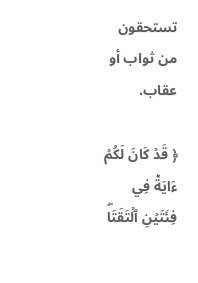تستحقون من ثواب أو عقاب.

﴿ قَدۡ كَانَ لَكُمۡ ءَايَةٞ فِي فِئَتَيۡنِ ٱلۡتَقَتَاۖ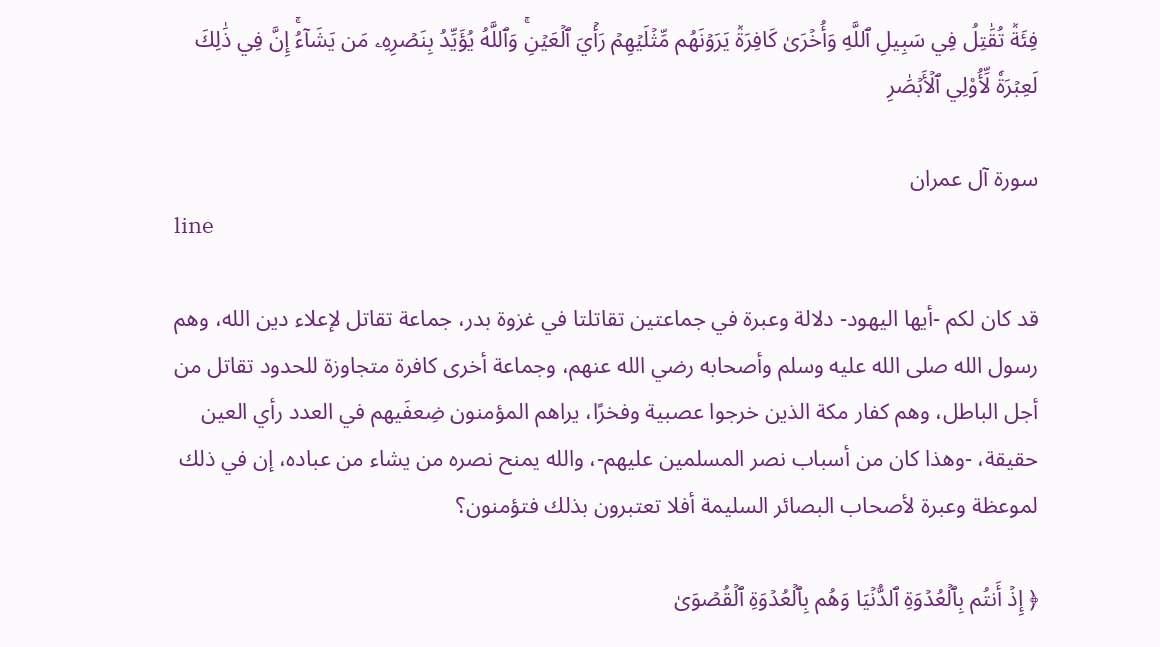فِئَةٞ تُقَٰتِلُ فِي سَبِيلِ ٱللَّهِ وَأُخۡرَىٰ كَافِرَةٞ يَرَوۡنَهُم مِّثۡلَيۡهِمۡ رَأۡيَ ٱلۡعَيۡنِۚ وَٱللَّهُ يُؤَيِّدُ بِنَصۡرِهِۦ مَن يَشَآءُۚ إِنَّ فِي ذَٰلِكَ لَعِبۡرَةٗ لِّأُوْلِي ٱلۡأَبۡصَٰرِ

سورة آل عمران
line

قد كان لكم -أيها اليهود- دلالة وعبرة في جماعتين تقاتلتا في غزوة بدر، جماعة تقاتل لإعلاء دين الله، وهم رسول الله صلى الله عليه وسلم وأصحابه رضي الله عنهم، وجماعة أخرى كافرة متجاوزة للحدود تقاتل من أجل الباطل، وهم كفار مكة الذين خرجوا عصبية وفخرًا، يراهم المؤمنون ضِعفَيهم في العدد رأي العين حقيقة، -وهذا كان من أسباب نصر المسلمين عليهم-، والله يمنح نصره من يشاء من عباده، إن في ذلك لموعظة وعبرة لأصحاب البصائر السليمة أفلا تعتبرون بذلك فتؤمنون؟

﴿ إِذۡ أَنتُم بِٱلۡعُدۡوَةِ ٱلدُّنۡيَا وَهُم بِٱلۡعُدۡوَةِ ٱلۡقُصۡوَىٰ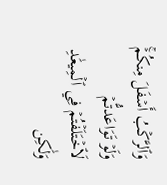وَٱلرَّكۡبُ أَسۡفَلَ مِنكُمۡۚ وَلَوۡ تَوَاعَدتُّمۡ لَٱخۡتَلَفۡتُمۡ فِي ٱلۡمِيعَٰدِ وَلَٰكِن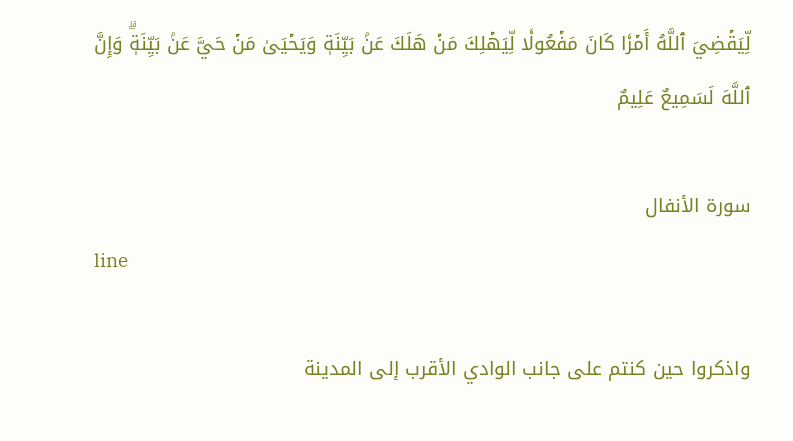لِّيَقۡضِيَ ٱللَّهُ أَمۡرٗا كَانَ مَفۡعُولٗا لِّيَهۡلِكَ مَنۡ هَلَكَ عَنۢ بَيِّنَةٖ وَيَحۡيَىٰ مَنۡ حَيَّ عَنۢ بَيِّنَةٖۗ وَإِنَّ ٱللَّهَ لَسَمِيعٌ عَلِيمٌ

سورة الأنفال
line

واذكروا حين كنتم على جانب الوادي الأقرب إلى المدينة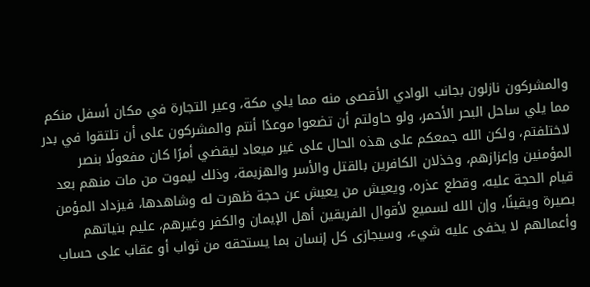والمشركون نازلون بجانب الوادي الأقصى منه مما يلي مكة، وعير التجارة في مكان أسفل منكم مما يلي ساحل البحر الأحمر، ولو حاولتم أن تضعوا موعدًا أنتم والمشركون على أن تلتقوا في بدر لاختلفتم، ولكن الله جمعكم على هذه الحال على غير ميعاد ليقضي أمرًا كان مفعولًا بنصر المؤمنين وإعزازهم، وخذلان الكافرين بالقتل والأسر والهزيمة، وذلك ليموت من مات منهم بعد قيام الحجة عليه، وقطع عذره، ويعيش من يعيش عن حجة ظهرت له وشاهدها، فيزداد المؤمن بصيرة ويقينًا، وإن الله لسميع لأقوال الفريقين أهل الإيمان والكفر وغيرهم، عليم بنياتهم وأعمالهم لا يخفى عليه شيء، وسيجازى كل إنسان بما يستحقه من ثواب أو عقاب على حساب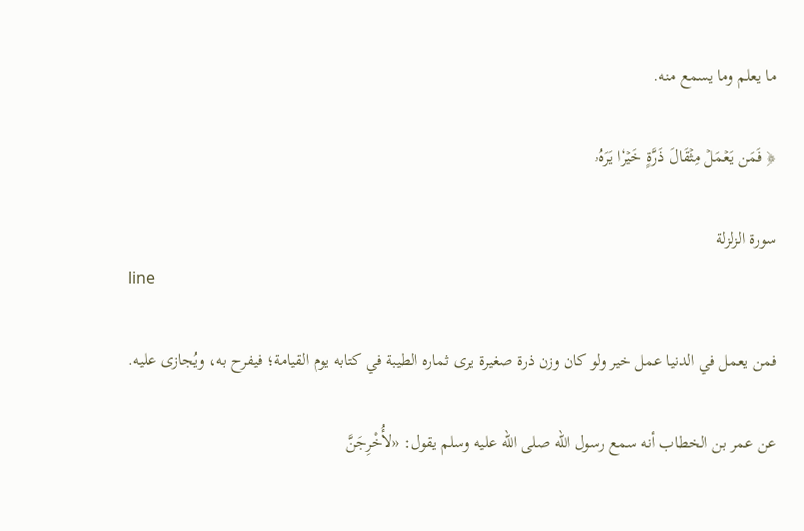ما يعلم وما يسمع منه.

﴿ فَمَن يَعۡمَلۡ مِثۡقَالَ ذَرَّةٍ خَيۡرٗا يَرَهُۥ

سورة الزلزلة
line

فمن يعمل في الدنيا عمل خير ولو كان وزن ذرة صغيرة يرى ثماره الطيبة في كتابه يوم القيامة؛ فيفرح به، ويُجازى عليه.

عن عمر بن الخطاب أنه سمع رسول الله صلى الله عليه وسلم يقول: «لأُخْرِجَنَّ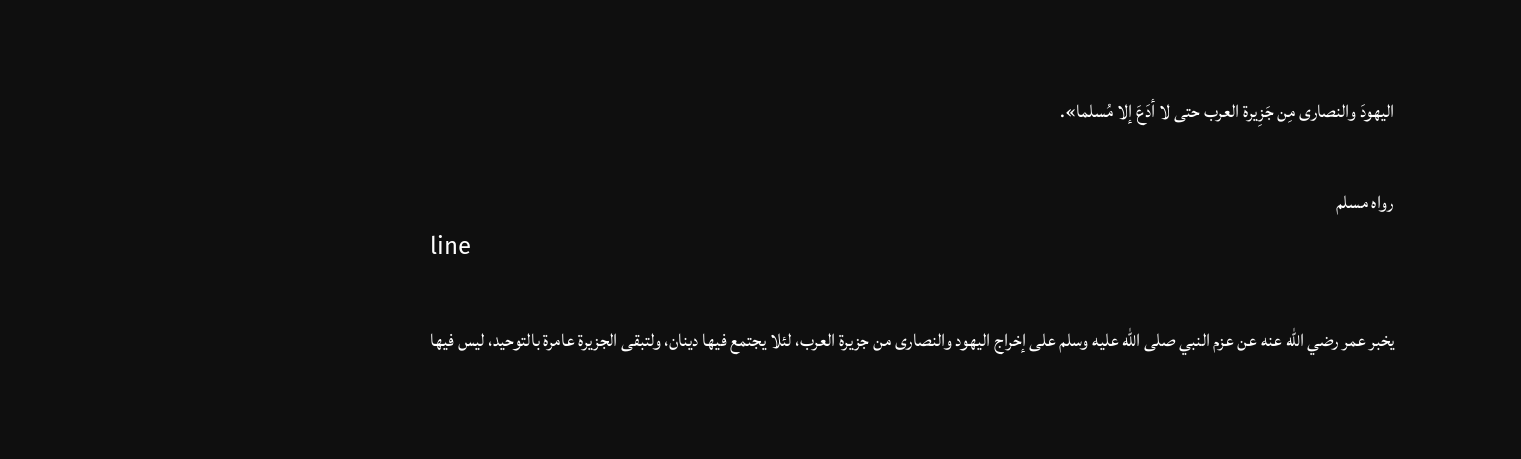اليهودَ والنصارى مِن جَزِيرة العرب حتى لا أدَعَ إلا مُسلما».

رواه مسلم
line

يخبر عمر رضي الله عنه عن عزم النبي صلى الله عليه وسلم على إخراج اليهود والنصارى من جزيرة العرب، لئلا يجتمع فيها دينان، ولتبقى الجزيرة عامرة بالتوحيد، ليس فيها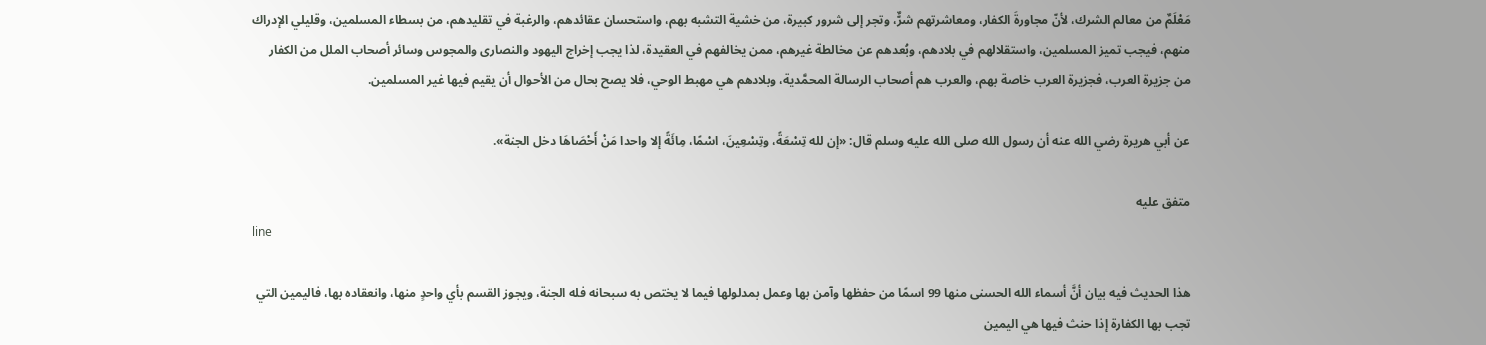مَعْلَمٌ من معالم الشرك، لأنّ مجاورةَ الكفار، ومعاشرتهم شرٌّ، وتجر إلى شرور كبيرة، من خشية التشبه بهم، واستحسان عقائدهم، والرغبة في تقليدهم، من بسطاء المسلمين، وقليلي الإدراك منهم، فيجب تميز المسلمين، واستقلالهم في بلادهم، وبُعدهم عن مخالطة غيرهم، ممن يخالفهم في العقيدة، لذا يجب إخراج اليهود والنصارى والمجوس وسائر أصحاب الملل من الكفار من جزيرة العرب، فجزيرة العرب خاصة بهم، والعرب هم أصحاب الرسالة المحمَّدية، وبلادهم هي مهبط الوحي، فلا يصح بحال من الأحوال أن يقيم فيها غير المسلمين.

عن أبي هريرة رضي الله عنه أن رسول الله صلى الله عليه وسلم قال: «إن لله تِسْعَةً، وتِسْعِينَ، اسْمًا، مِائَةً إلا واحدا مَنْ أَحْصَاهَا دخل الجنة».

متفق عليه
line

هذا الحديث فيه بيان أنَّ أسماء الله الحسنى منها 99 اسمًا من حفظها وآمن بها وعمل بمدلولها فيما لا يختص به سبحانه فله الجنة، ويجوز القسم بأي واحدٍ منها، وانعقاده بها، فاليمين التي تجب بها الكفارة إذا حنث فيها هي اليمين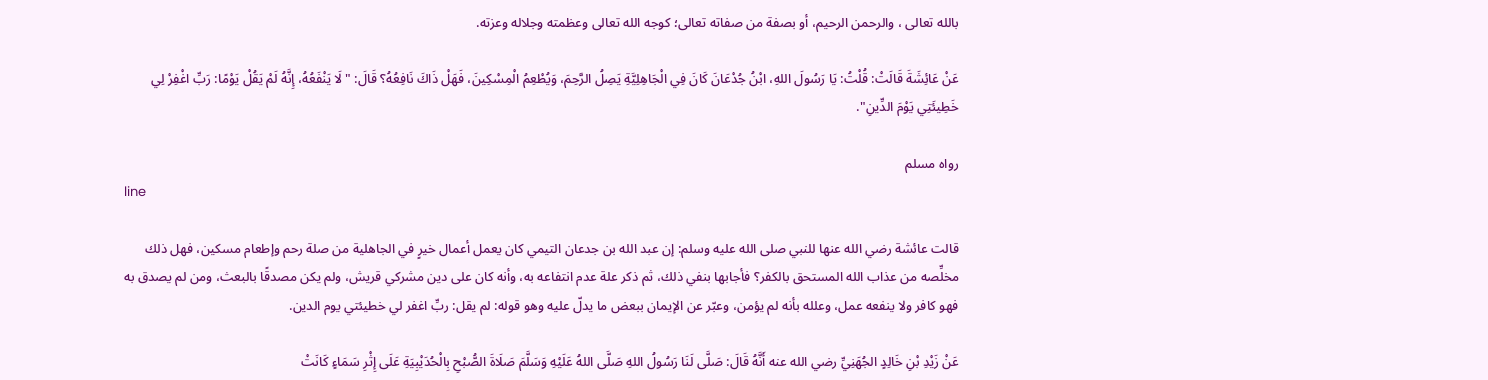بالله تعالى ، والرحمن الرحيم، أو بصفة من صفاته تعالى؛ كوجه الله تعالى وعظمته وجلاله وعزته.

عَنْ عَائِشَةَ قَالَتْ: قُلْتُ: يَا رَسُولَ اللهِ، ابْنُ جُدْعَانَ كَانَ فِي الْجَاهِلِيَّةِ يَصِلُ الرَّحِمَ، وَيُطْعِمُ الْمِسْكِينَ، فَهَلْ ذَاكَ نَافِعُهُ؟ قَالَ: "لَا يَنْفَعُهُ، إِنَّهُ لَمْ يَقُلْ يَوْمًا: رَبِّ اغْفِرْ لِي خَطِيئَتِي يَوْمَ الدِّينِ".

رواه مسلم
line

قالت عائشة رضي الله عنها للنبي صلى الله عليه وسلم: إن عبد الله بن جدعان التيمي كان يعمل أعمال خيرٍ في الجاهلية من صلة رحم وإطعام مسكين، فهل ذلك مخلِّصه من عذاب الله المستحق بالكفر؟ فأجابها بنفي ذلك، ثم ذكر علة عدم انتفاعه به، وأنه كان على دين مشركي قريش، ولم يكن مصدقًا بالبعث، ومن لم يصدق به فهو كافر ولا ينفعه عمل، وعلله بأنه لم يؤمن، وعبّر عن الإيمان ببعض ما يدلّ عليه وهو قوله: لم يقل: ربِّ اغفر لي خطيئتي يوم الدين.

عَنْ زَيْدِ بْنِ خَالِدٍ الجُهَنِيِّ رضي الله عنه أَنَّهُ قَالَ: صَلَّى لَنَا رَسُولُ اللهِ صَلَّى اللهُ عَلَيْهِ وَسَلَّمَ صَلَاةَ الصُّبْحِ بِالْحُدَيْبِيَةِ عَلَى إِثْرِ سَمَاءٍ كَانَتْ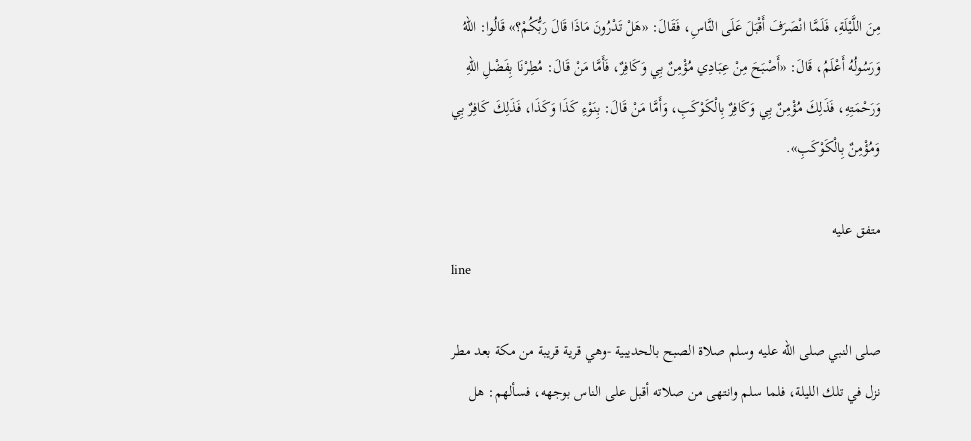مِنَ اللَّيْلَةِ، فَلَمَّا انْصَرَفَ أَقْبَلَ عَلَى النَّاسِ، فَقَالَ: «هَلْ تَدْرُونَ مَاذَا قَالَ رَبُّكُمْ؟» قَالُوا: اللهُ وَرَسُولُهُ أَعْلَمُ، قَالَ: «أَصْبَحَ مِنْ عِبَادِي مُؤْمِنٌ بِي وَكَافِرٌ، فَأَمَّا مَنْ قَالَ: مُطِرْنَا بِفَضْلِ اللهِ وَرَحْمَتِهِ، فَذَلِكَ مُؤْمِنٌ بِي وَكَافِرٌ بِالْكَوْكَبِ، وَأَمَّا مَنْ قَالَ: بِنَوْءِ كَذَا وَكَذَا، فَذَلِكَ كَافِرٌ بِي وَمُؤْمِنٌ بِالْكَوْكَبِ».

متفق عليه
line

صلى النبي صلى الله عليه وسلم صلاة الصبح بالحديبية -وهي قرية قريبة من مكة بعد مطر نزل في تلك الليلة، فلما سلم وانتهى من صلاته أقبل على الناس بوجهه، فسألهم: هل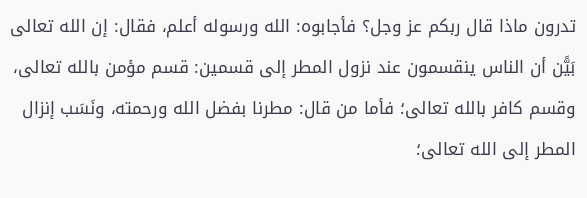تدرون ماذا قال ربكم عز وجل؟ فأجابوه: الله ورسوله أعلم، فقال: إن الله تعالى بَيًّن أن الناس ينقسمون عند نزول المطر إلى قسمين: قسم مؤمن بالله تعالى، وقسم كافر بالله تعالى؛ فأما من قال: مطرنا بفضل الله ورحمته، ونَسَب إنزال المطر إلى الله تعالى؛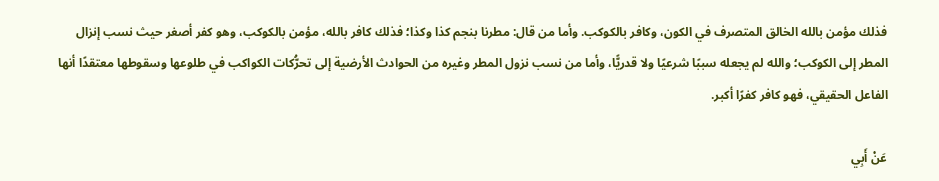فذلك مؤمن بالله الخالق المتصرف في الكون، وكافر بالكوكب. وأما من قال: مطرنا بنجم كذا وكذا؛ فذلك كافر بالله، مؤمن بالكوكب، وهو كفر أصغر حيث نسب إنزال المطر إلى الكوكب؛ والله لم يجعله سببًا شرعيًا ولا قدريًّا، وأما من نسب نزول المطر وغيره من الحوادث الأرضية إلى تحرُّكات الكواكب في طلوعها وسقوطها معتقدًا أنها الفاعل الحقيقي، فهو كافر كفرًا أكبر.

عَنْ أَبِي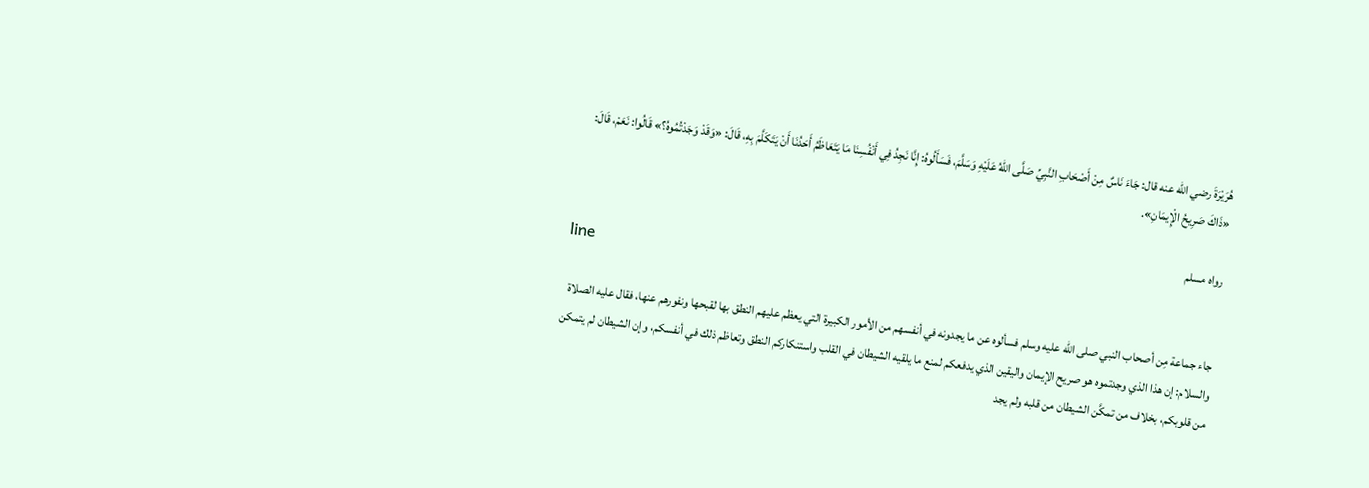هُرَيْرَةَ رضي الله عنه قال: جَاءَ نَاسٌ مِنْ أَصْحَابِ النَّبِيِّ صَلَّى اللهُ عَلَيْهِ وَسَلَّمَ، فَسَأَلُوهُ: إِنَّا نَجِدُ فِي أَنْفُسِنَا مَا يَتَعَاظَمُ أَحَدُنَا أَنْ يَتَكَلَّمَ بِهِ، قَالَ: «وَقَدْ وَجَدْتُمُوهُ؟» قَالُوا: نَعَمْ، قَالَ: «ذَاكَ صَرِيحُ الْإِيمَانِ».

رواه مسلم
line

جاء جماعة مِن أصحاب النبي صلى الله عليه وسلم فسألوه عن ما يجدونه في أنفسهم من الأمور الكبيرة التي يعظم عليهم النطق بها لقبحها ونفورهم عنها، فقال عليه الصلاة والسلام: إن هذا الذي وجدتموه هو صريح الإيمان واليقين الذي يدفعكم لمنع ما يلقيه الشيطان في القلب واستنكاركم النطق وتعاظم ذلك في أنفسكم، وإن الشيطان لم يتمكن من قلوبكم، بخلاف من تمكَّن الشيطان من قلبه ولم يجد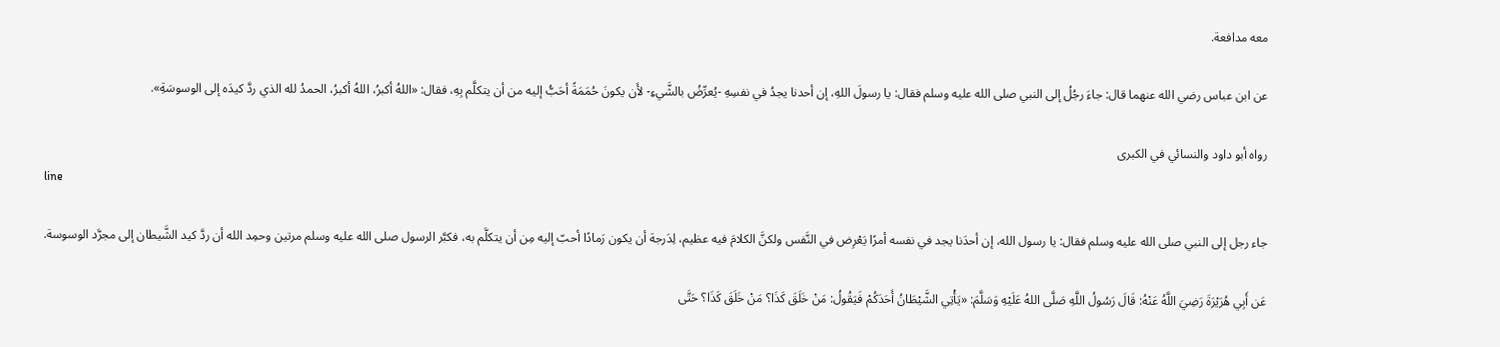معه مدافعة.

عن ابن عباس رضي الله عنهما قال: جاءَ رجُلُ إلى النبي صلى الله عليه وسلم فقال: يا رسولَ اللهِ، إن أحدنا يجدُ في نفسِهِ -يُعرِّضُ بالشَّيءِ- لأَن يكونَ حُمَمَةً أحَبُّ إليه من أن يتكلَّم بِهِ، فقال: «اللهُ أكبرُ، اللهُ أكبرُ، الحمدُ لله الذي ردَّ كيدَه إلى الوسوسَةِ».

رواه أبو داود والنسائي في الكبرى
line

جاء رجل إلى النبي صلى الله عليه وسلم فقال: يا رسول الله، إن أحدَنا يجد في نفسه أمرًا يَعْرِض في النَّفس ولكنَّ الكلامَ فيه عظيم، لِدَرجة أن يكون رَمادًا أحبّ إليه مِن أن يتكلَّم به، فكبَّر الرسول صلى الله عليه وسلم مرتين وحمِد الله أن ردَّ كيد الشَّيطان إلى مجرَّد الوسوسة.

عَن أَبِي هُرَيْرَةَ رَضِيَ اللَّهُ عَنْهُ: قَالَ رَسُولُ اللَّهِ صَلَّى اللهُ عَلَيْهِ وَسَلَّمَ: «يَأْتِي الشَّيْطَانُ أَحَدَكُمْ فَيَقُولُ: مَنْ خَلَقَ كَذَا؟ مَنْ خَلَقَ كَذَا؟ حَتَّى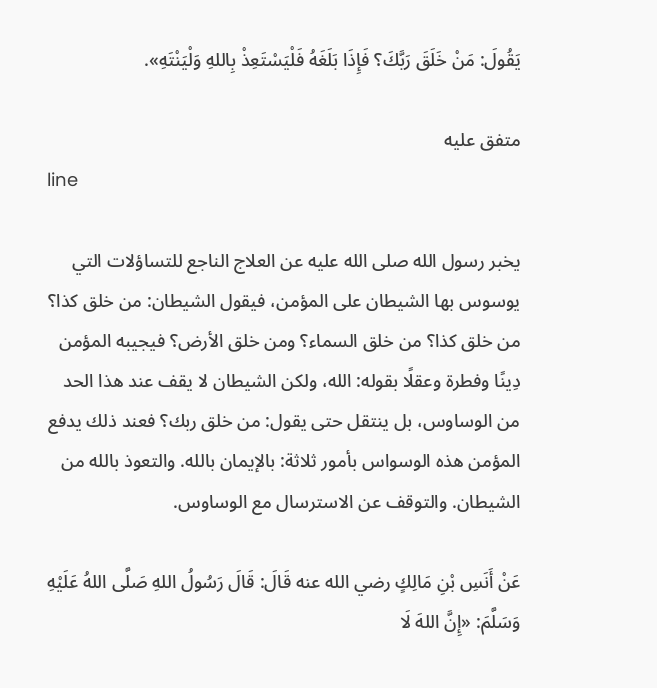يَقُولَ: مَنْ خَلَقَ رَبَّكَ؟ فَإِذَا بَلَغَهُ فَلْيَسْتَعِذْ بِاللهِ وَلْيَنْتَهِ».

متفق عليه
line

يخبر رسول الله صلى الله عليه عن العلاج الناجع للتساؤلات التي يوسوس بها الشيطان على المؤمن، فيقول الشيطان: من خلق كذا؟ من خلق كذا؟ من خلق السماء؟ ومن خلق الأرض؟ فيجيبه المؤمن دِينًا وفطرة وعقلًا بقوله: الله، ولكن الشيطان لا يقف عند هذا الحد من الوساوس، بل ينتقل حتى يقول: من خلق ربك؟ فعند ذلك يدفع المؤمن هذه الوسواس بأمور ثلاثة: بالإيمان بالله. والتعوذ بالله من الشيطان. والتوقف عن الاسترسال مع الوساوس.

عَنْ أَنَسِ بْنِ مَالِكٍ رضي الله عنه قَالَ: قَالَ رَسُولُ اللهِ صَلَّى اللهُ عَلَيْهِ وَسَلَّمَ: «إِنَّ اللهَ لَا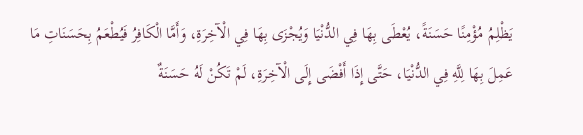يَظْلِمُ مُؤْمِنًا حَسَنَةً، يُعْطَى بِهَا فِي الدُّنْيَا وَيُجْزَى بِهَا فِي الْآخِرَةِ، وَأَمَّا الْكَافِرُ فَيُطْعَمُ بِحَسَنَاتِ مَا عَمِلَ بِهَا لِلَّهِ فِي الدُّنْيَا، حَتَّى إِذَا أَفْضَى إِلَى الْآخِرَةِ، لَمْ تَكُنْ لَهُ حَسَنَةٌ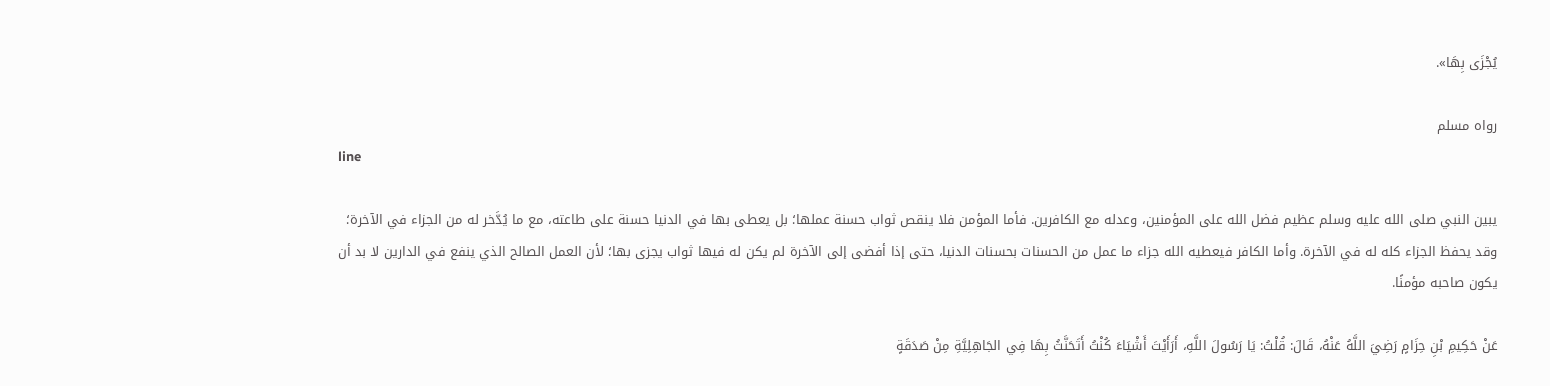يُجْزَى بِهَا».

رواه مسلم
line

يبين النبي صلى الله عليه وسلم عظيم فضل الله على المؤمنين، وعدله مع الكافرين. فأما المؤمن فلا ينقص ثواب حسنة عملها؛ بل يعطى بها في الدنيا حسنة على طاعته، مع ما يُدَّخر له من الجزاء في الآخرة؛ وقد يحفظ الجزاء كله له في الآخرة. وأما الكافر فيعطيه الله جزاء ما عمل من الحسنات بحسنات الدنيا، حتى إذا أفضى إلى الآخرة لم يكن له فيها ثواب يجزى بها؛ لأن العمل الصالح الذي ينفع في الدارين لا بد أن يكون صاحبه مؤمنًا.

عَنْ حَكِيمِ بْنِ حِزَامٍ رَضِيَ اللَّهُ عَنْهُ، قَالَ: قُلْتُ: يَا رَسُولَ اللَّهِ، أَرَأَيْتَ أَشْيَاءَ كُنْتُ أَتَحَنَّثُ بِهَا فِي الجَاهِلِيَّةِ مِنْ صَدَقَةٍ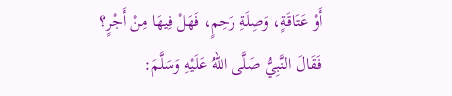أَوْ عَتَاقَةٍ، وَصِلَةِ رَحِمٍ، فَهَلْ فِيهَا مِنْ أَجْرٍ؟ فَقَالَ النَّبِيُّ صَلَّى اللهُ عَلَيْهِ وَسَلَّمَ: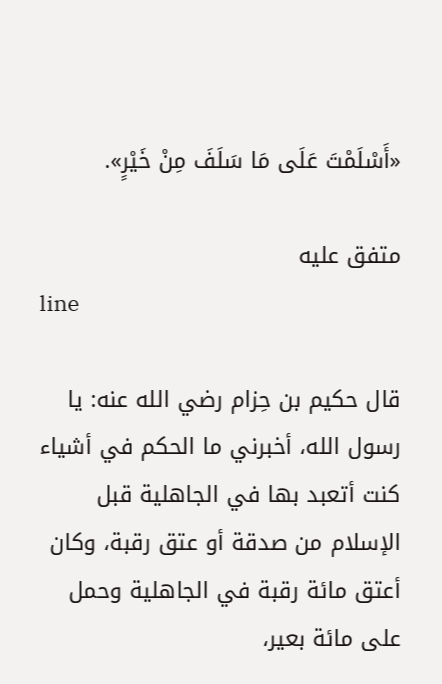«أَسْلَمْتَ عَلَى مَا سَلَفَ مِنْ خَيْرٍ».

متفق عليه
line

قال حكيم بن حِزام رضي الله عنه: يا رسول الله، أخبرني ما الحكم في أشياء كنت أتعبد بها في الجاهلية قبل الإسلام من صدقة أو عتق رقبة، وكان أعتق مائة رقبة في الجاهلية وحمل على مائة بعير،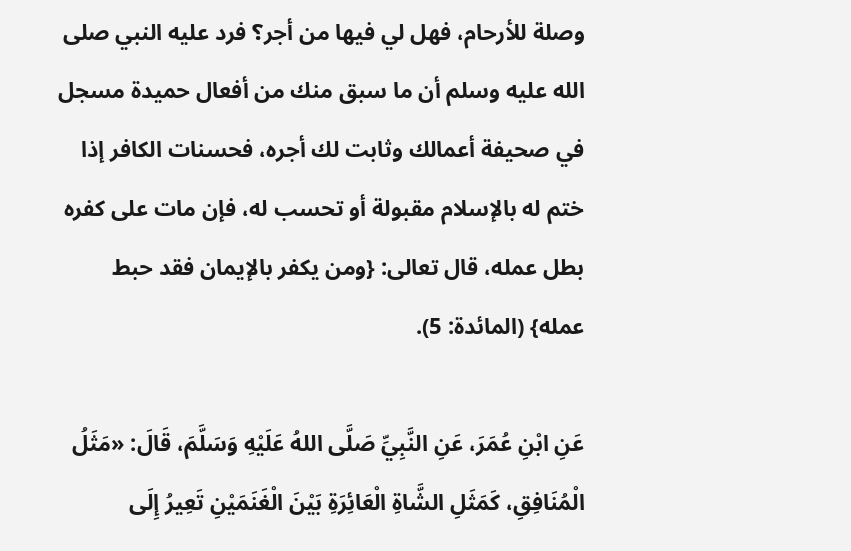وصلة للأرحام، فهل لي فيها من أجر؟ فرد عليه النبي صلى الله عليه وسلم أن ما سبق منك من أفعال حميدة مسجل في صحيفة أعمالك وثابت لك أجره، فحسنات الكافر إذا ختم له بالإسلام مقبولة أو تحسب له، فإن مات على كفره بطل عمله، قال تعالى: {ومن يكفر بالإيمان فقد حبط عمله} (المائدة: 5).

عَنِ ابْنِ عُمَرَ، عَنِ النَّبِيِّ صَلَّى اللهُ عَلَيْهِ وَسَلَّمَ، قَالَ: «مَثَلُ الْمُنَافِقِ، كَمَثَلِ الشَّاةِ الْعَائِرَةِ بَيْنَ الْغَنَمَيْنِ تَعِيرُ إِلَى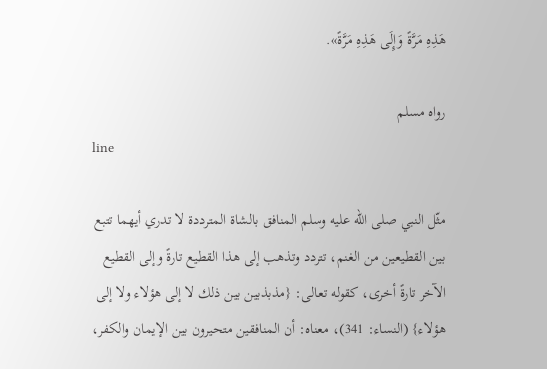هَذِهِ مَرَّةً وَإِلَى هَذِهِ مَرَّةً».

رواه مسلم
line

مثّل النبي صلى الله عليه وسلم المنافق بالشاة المترددة لا تدري أيهما تتبع بين القطيعين من الغنم، تتردد وتذهب إلى هذا القطيع تارةً وإلى القطيع الآخر تارةً أخرى، كقوله تعالى: {مذبذبين بين ذلك لا إلى هؤلاء ولا إلى هؤلاء} (النساء: 341)، معناه: أن المنافقين متحيرون بين الإيمان والكفر،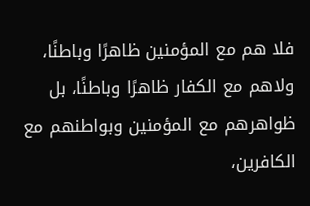فلا هم مع المؤمنين ظاهرًا وباطنًا، ولاهم مع الكفار ظاهرًا وباطنًا، بل ظواهرهم مع المؤمنين وبواطنهم مع الكافرين،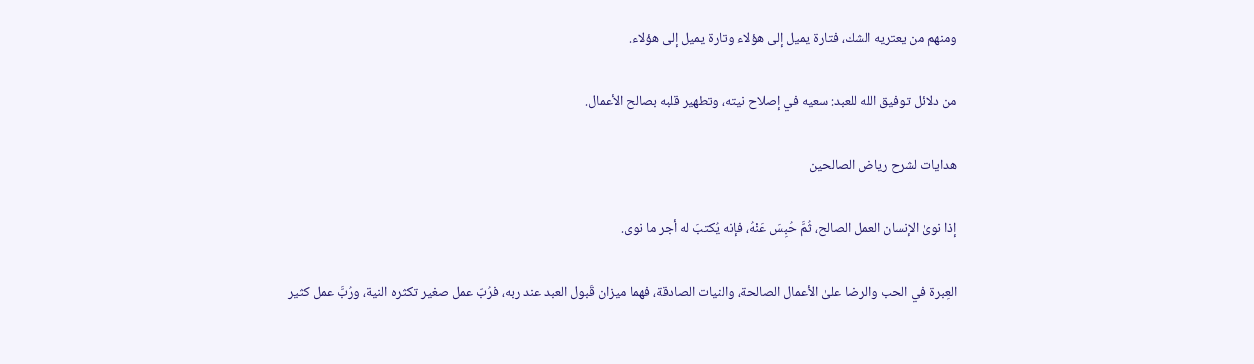ومنهم من يعتريه الشك، فتارة يميل إلى هؤلاء وتارة يميل إلى هؤلاء.

من دلائل توفيق الله للعبد: سعيه في إصلاح نيته، وتطهير قلبه بصالح الأعمال.

هدايات لشرح رياض الصالحين

إذا نوىٰ الإنسان العمل الصالح، ثُمَّ حُبِسَ عَنْهُ، فإنه يُكتبَ له أجر ما نوى.

العِبرة في الحب والرضا علىٰ الأعمال الصالحة، والنيات الصادقة، فهما ميزان قَبول العبد عند ربه، فرُبّ عمل صغير تكثره النية، ورُبَّ عمل كثير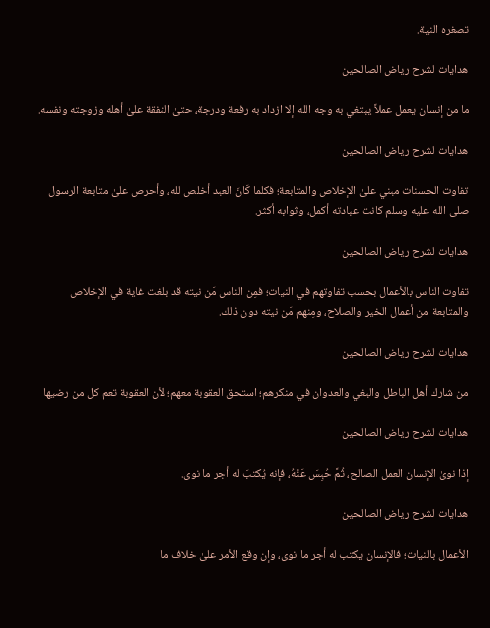تصغره النية.

هدايات لشرح رياض الصالحين

ما من إنسان يعمل عملاً يبتغي به وجه الله إلا ازداد به رفعة ودرجة، حتىٰ النفقة علىٰ أهله وزوجته ونفسه.

هدايات لشرح رياض الصالحين

تفاوت الحسنات مبني علىٰ الإخلاص والمتابعة؛ فكلما كَانَ العبد أخلص لله، وأحرص علىٰ متابعة الرسول صلى الله عليه وسلم كانت عبادته أكمل، وثوابه أكثر.

هدايات لشرح رياض الصالحين

تفاوت الناس بالأعمال بحسب تفاوتهم في النيات؛ فمِن الناس مَن نيته قد بلغت غاية في الإخلاص والمتابعة من أعمال الخير والصلاح، ومِنهم مَن نيته دون ذلك.

هدايات لشرح رياض الصالحين

من شارك أهل الباطل والبغي والعدوان في منكرهم؛ استحق العقوبة معهم؛ لأن العقوبة تعم كل من رضيها

هدايات لشرح رياض الصالحين

إذا نوىٰ الإنسان العمل الصالح، ثُمَّ حُبِسَ عَنْهُ، فإنه يُكتبَ له أجر ما نوى.

هدايات لشرح رياض الصالحين

الأعمال بالنيات؛ فالإنسان يكتب له أجر ما نوى، وإن وقع الأمر علىٰ خلاف ما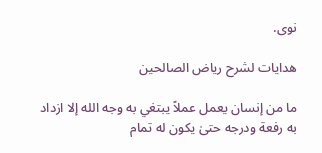نوى.

هدايات لشرح رياض الصالحين

ما من إنسان يعمل عملاً يبتغي به وجه الله إلا ازداد به رفعة ودرجه حتىٰ يكون له تمام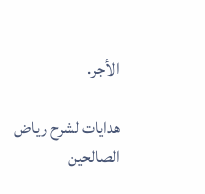الأجر.

هدايات لشرح رياض الصالحين